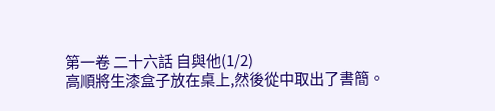第一卷 二十六話 自與他(1/2)
高順將生漆盒子放在桌上,然後從中取出了書簡。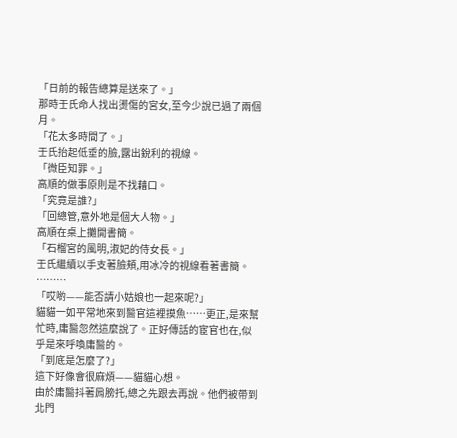「日前的報告總算是送來了。」
那時壬氏命人找出燙傷的宮女,至今少說已過了兩個月。
「花太多時間了。」
壬氏抬起低垂的臉,露出銳利的視線。
「微臣知罪。」
高順的做事原則是不找藉口。
「究竟是誰?」
「回總管,意外地是個大人物。」
高順在桌上攤開書簡。
「石榴宮的風明,淑妃的侍女長。」
壬氏繼續以手支著臉頰,用冰冷的視線看著書簡。
………
「哎喲——能否請小姑娘也一起來呢?」
貓貓一如平常地來到醫官這裡摸魚……更正,是來幫忙時,庸醫忽然這麼說了。正好傳話的宦官也在,似乎是來呼喚庸醫的。
「到底是怎麼了?」
這下好像會很麻煩——貓貓心想。
由於庸醫抖著肩膀托,總之先跟去再說。他們被帶到北門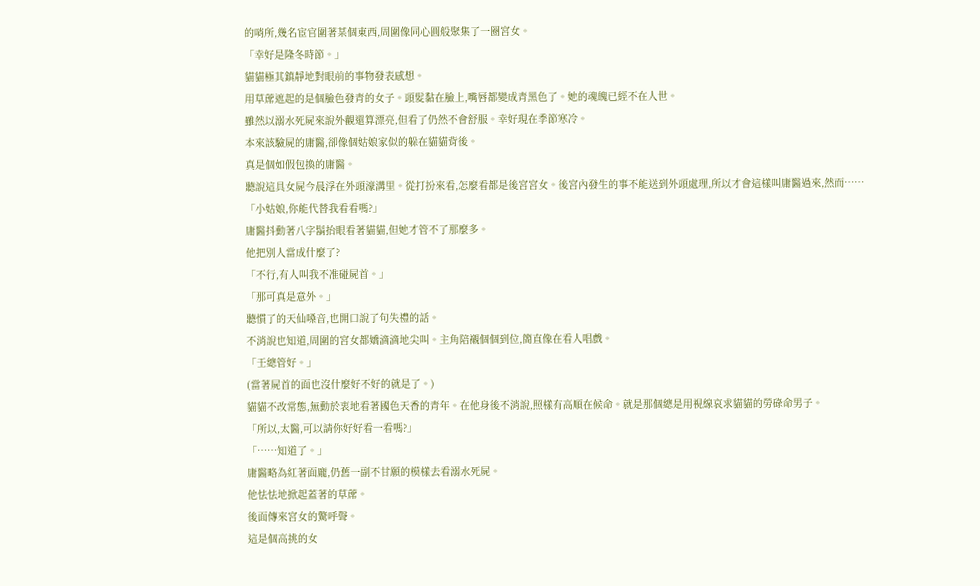的哨所,幾名宦官圍著某個東西,周圍像同心圓般聚集了一圈宮女。
「幸好是隆冬時節。」
貓貓極其鎮靜地對眼前的事物發表感想。
用草蓆遮起的是個臉色發青的女子。頭髮黏在臉上,嘴唇都變成青黑色了。她的魂魄已經不在人世。
雖然以溺水死屍來說外觀還算漂亮,但看了仍然不會舒服。幸好現在季節寒冷。
本來該驗屍的庸醫,卻像個姑娘家似的躲在貓貓背後。
真是個如假包換的庸醫。
聽說這具女屍今晨浮在外頭濠溝里。從打扮來看,怎麼看都是後宮宮女。後宮內發生的事不能送到外頭處理,所以才會這樣叫庸醫過來,然而……
「小姑娘,你能代替我看看嗎?」
庸醫抖動著八字鬍抬眼看著貓貓,但她才管不了那麼多。
他把別人當成什麼了?
「不行,有人叫我不准碰屍首。」
「那可真是意外。」
聽慣了的天仙嗓音,也開口說了句失禮的話。
不消說也知道,周圍的宮女都嬌滴滴地尖叫。主角陪襯個個到位,簡直像在看人唱戲。
「壬總管好。」
(當著屍首的面也沒什麼好不好的就是了。)
貓貓不改常態,無動於衷地看著國色天香的青年。在他身後不消說,照樣有高順在候命。就是那個總是用視線哀求貓貓的勞碌命男子。
「所以,太醫,可以請你好好看一看嗎?」
「……知道了。」
庸醫略為紅著面龐,仍舊一副不甘願的模樣去看溺水死屍。
他怯怯地掀起蓋著的草蓆。
後面傳來宮女的驚呼聲。
這是個高挑的女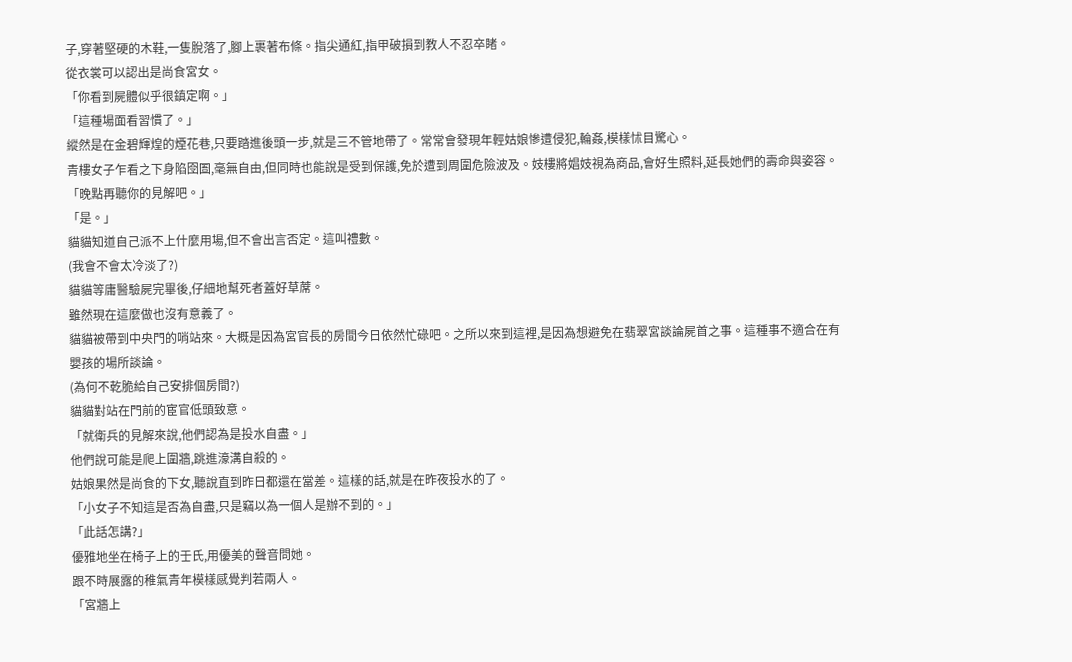子,穿著堅硬的木鞋,一隻脫落了,腳上裹著布條。指尖通紅,指甲破損到教人不忍卒睹。
從衣裳可以認出是尚食宮女。
「你看到屍體似乎很鎮定啊。」
「這種場面看習慣了。」
縱然是在金碧輝煌的煙花巷,只要踏進後頭一步,就是三不管地帶了。常常會發現年輕姑娘慘遭侵犯,輪姦,模樣怵目驚心。
青樓女子乍看之下身陷囹圄,毫無自由,但同時也能說是受到保護,免於遭到周圍危險波及。妓樓將娼妓視為商品,會好生照料,延長她們的壽命與姿容。
「晚點再聽你的見解吧。」
「是。」
貓貓知道自己派不上什麼用場,但不會出言否定。這叫禮數。
(我會不會太冷淡了?)
貓貓等庸醫驗屍完畢後,仔細地幫死者蓋好草蓆。
雖然現在這麼做也沒有意義了。
貓貓被帶到中央門的哨站來。大概是因為宮官長的房間今日依然忙碌吧。之所以來到這裡,是因為想避免在翡翠宮談論屍首之事。這種事不適合在有嬰孩的場所談論。
(為何不乾脆給自己安排個房間?)
貓貓對站在門前的宦官低頭致意。
「就衛兵的見解來說,他們認為是投水自盡。」
他們說可能是爬上圍牆,跳進濠溝自殺的。
姑娘果然是尚食的下女,聽說直到昨日都還在當差。這樣的話,就是在昨夜投水的了。
「小女子不知這是否為自盡,只是竊以為一個人是辦不到的。」
「此話怎講?」
優雅地坐在椅子上的壬氏,用優美的聲音問她。
跟不時展露的稚氣青年模樣感覺判若兩人。
「宮牆上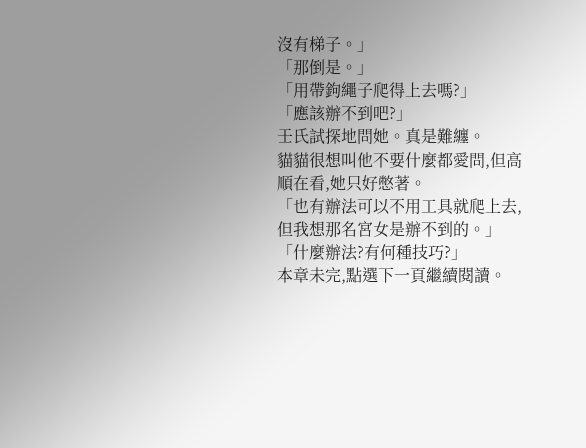沒有梯子。」
「那倒是。」
「用帶鉤繩子爬得上去嗎?」
「應該辦不到吧?」
壬氏試探地問她。真是難纏。
貓貓很想叫他不要什麼都愛問,但高順在看,她只好憋著。
「也有辦法可以不用工具就爬上去,但我想那名宮女是辦不到的。」
「什麼辦法?有何種技巧?」
本章未完,點選下一頁繼續閱讀。